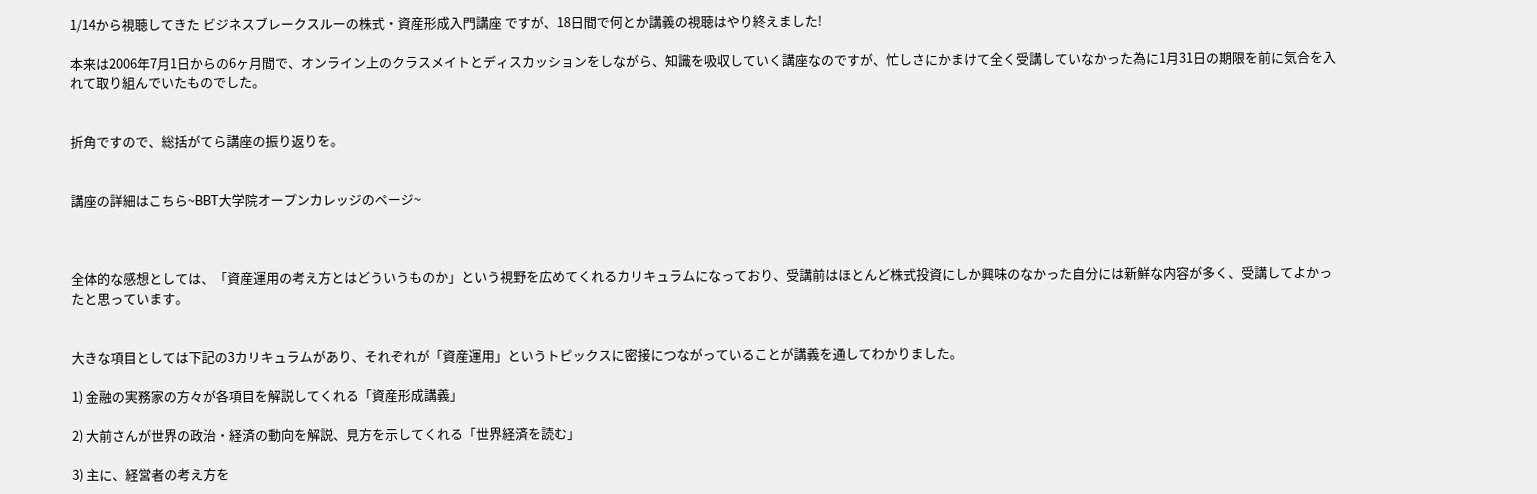1/14から視聴してきた ビジネスブレークスルーの株式・資産形成入門講座 ですが、18日間で何とか講義の視聴はやり終えました!

本来は2006年7月1日からの6ヶ月間で、オンライン上のクラスメイトとディスカッションをしながら、知識を吸収していく講座なのですが、忙しさにかまけて全く受講していなかった為に1月31日の期限を前に気合を入れて取り組んでいたものでした。


折角ですので、総括がてら講座の振り返りを。


講座の詳細はこちら~BBT大学院オープンカレッジのページ~



全体的な感想としては、「資産運用の考え方とはどういうものか」という視野を広めてくれるカリキュラムになっており、受講前はほとんど株式投資にしか興味のなかった自分には新鮮な内容が多く、受講してよかったと思っています。


大きな項目としては下記の3カリキュラムがあり、それぞれが「資産運用」というトピックスに密接につながっていることが講義を通してわかりました。

1) 金融の実務家の方々が各項目を解説してくれる「資産形成講義」

2) 大前さんが世界の政治・経済の動向を解説、見方を示してくれる「世界経済を読む」

3) 主に、経営者の考え方を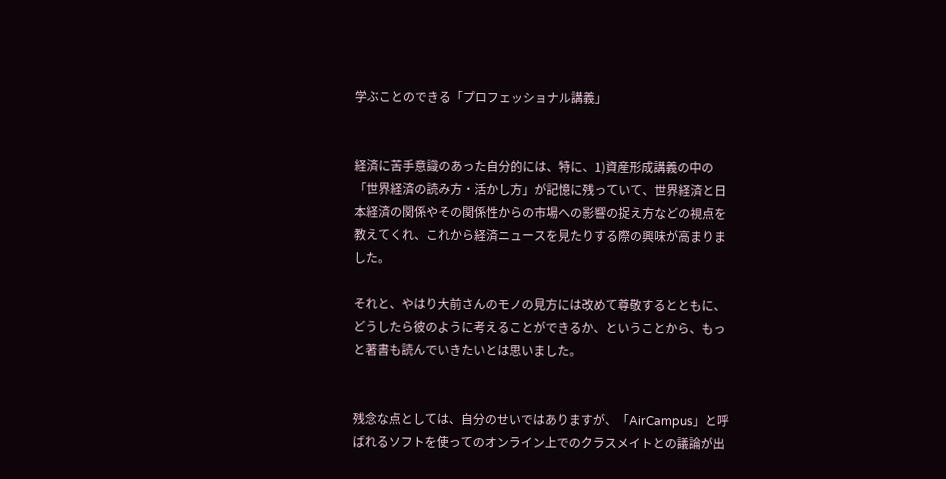学ぶことのできる「プロフェッショナル講義」


経済に苦手意識のあった自分的には、特に、1)資産形成講義の中の「世界経済の読み方・活かし方」が記憶に残っていて、世界経済と日本経済の関係やその関係性からの市場への影響の捉え方などの視点を教えてくれ、これから経済ニュースを見たりする際の興味が高まりました。

それと、やはり大前さんのモノの見方には改めて尊敬するとともに、どうしたら彼のように考えることができるか、ということから、もっと著書も読んでいきたいとは思いました。


残念な点としては、自分のせいではありますが、「AirCampus」と呼ばれるソフトを使ってのオンライン上でのクラスメイトとの議論が出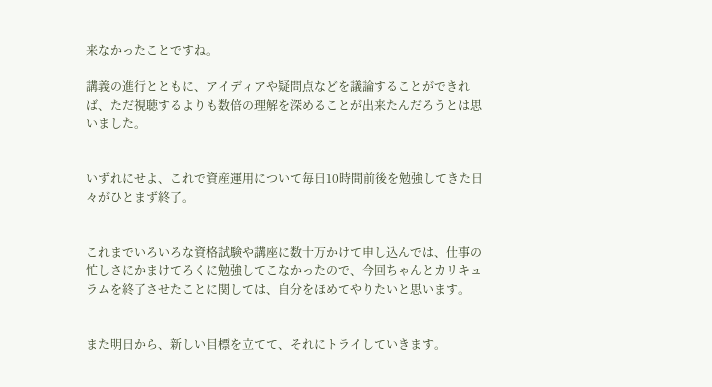来なかったことですね。

講義の進行とともに、アイディアや疑問点などを議論することができれば、ただ視聴するよりも数倍の理解を深めることが出来たんだろうとは思いました。


いずれにせよ、これで資産運用について毎日10時間前後を勉強してきた日々がひとまず終了。


これまでいろいろな資格試験や講座に数十万かけて申し込んでは、仕事の忙しさにかまけてろくに勉強してこなかったので、今回ちゃんとカリキュラムを終了させたことに関しては、自分をほめてやりたいと思います。


また明日から、新しい目標を立てて、それにトライしていきます。